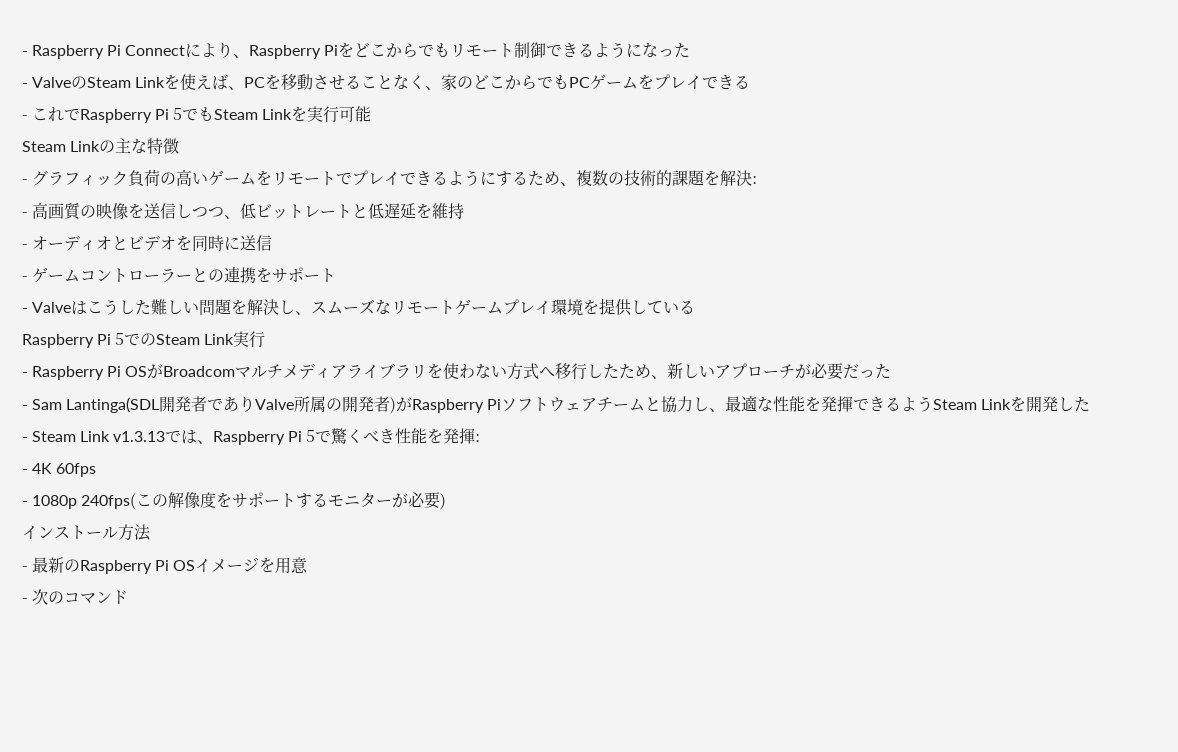- Raspberry Pi Connectにより、Raspberry Piをどこからでもリモート制御できるようになった
- ValveのSteam Linkを使えば、PCを移動させることなく、家のどこからでもPCゲームをプレイできる
- これでRaspberry Pi 5でもSteam Linkを実行可能
Steam Linkの主な特徴
- グラフィック負荷の高いゲームをリモートでプレイできるようにするため、複数の技術的課題を解決:
- 高画質の映像を送信しつつ、低ビットレートと低遅延を維持
- オーディオとビデオを同時に送信
- ゲームコントローラーとの連携をサポート
- Valveはこうした難しい問題を解決し、スムーズなリモートゲームプレイ環境を提供している
Raspberry Pi 5でのSteam Link実行
- Raspberry Pi OSがBroadcomマルチメディアライブラリを使わない方式へ移行したため、新しいアプローチが必要だった
- Sam Lantinga(SDL開発者でありValve所属の開発者)がRaspberry Piソフトウェアチームと協力し、最適な性能を発揮できるようSteam Linkを開発した
- Steam Link v1.3.13では、Raspberry Pi 5で驚くべき性能を発揮:
- 4K 60fps
- 1080p 240fps(この解像度をサポートするモニターが必要)
インストール方法
- 最新のRaspberry Pi OSイメージを用意
- 次のコマンド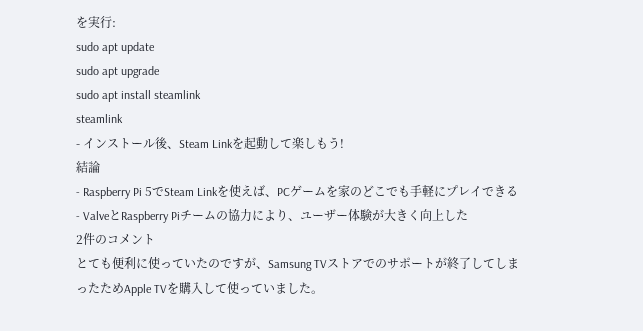を実行:
sudo apt update
sudo apt upgrade
sudo apt install steamlink
steamlink
- インストール後、Steam Linkを起動して楽しもう!
結論
- Raspberry Pi 5でSteam Linkを使えば、PCゲームを家のどこでも手軽にプレイできる
- ValveとRaspberry Piチームの協力により、ユーザー体験が大きく向上した
2件のコメント
とても便利に使っていたのですが、Samsung TVストアでのサポートが終了してしまったためApple TVを購入して使っていました。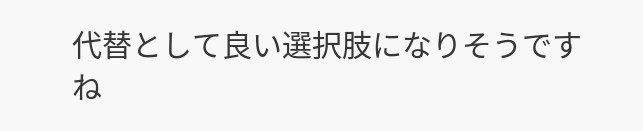代替として良い選択肢になりそうですね